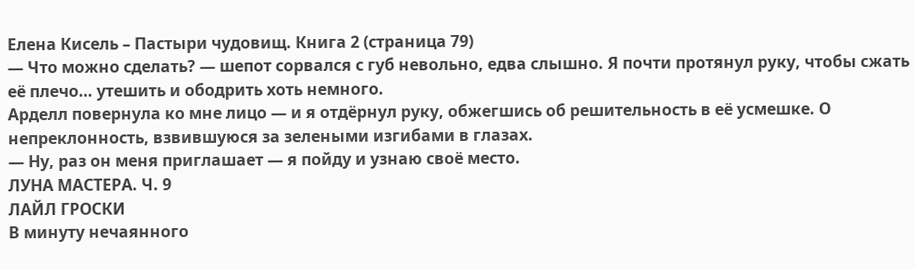Елена Кисель – Пастыри чудовищ. Книга 2 (страница 79)
— Что можно сделать? — шепот сорвался с губ невольно, едва слышно. Я почти протянул руку, чтобы сжать её плечо… утешить и ободрить хоть немного.
Арделл повернула ко мне лицо — и я отдёрнул руку, обжегшись об решительность в её усмешке. О непреклонность, взвившуюся за зелеными изгибами в глазах.
— Ну, раз он меня приглашает — я пойду и узнаю своё место.
ЛУНА МАСТЕРА. Ч. 9
ЛАЙЛ ГРОСКИ
В минуту нечаянного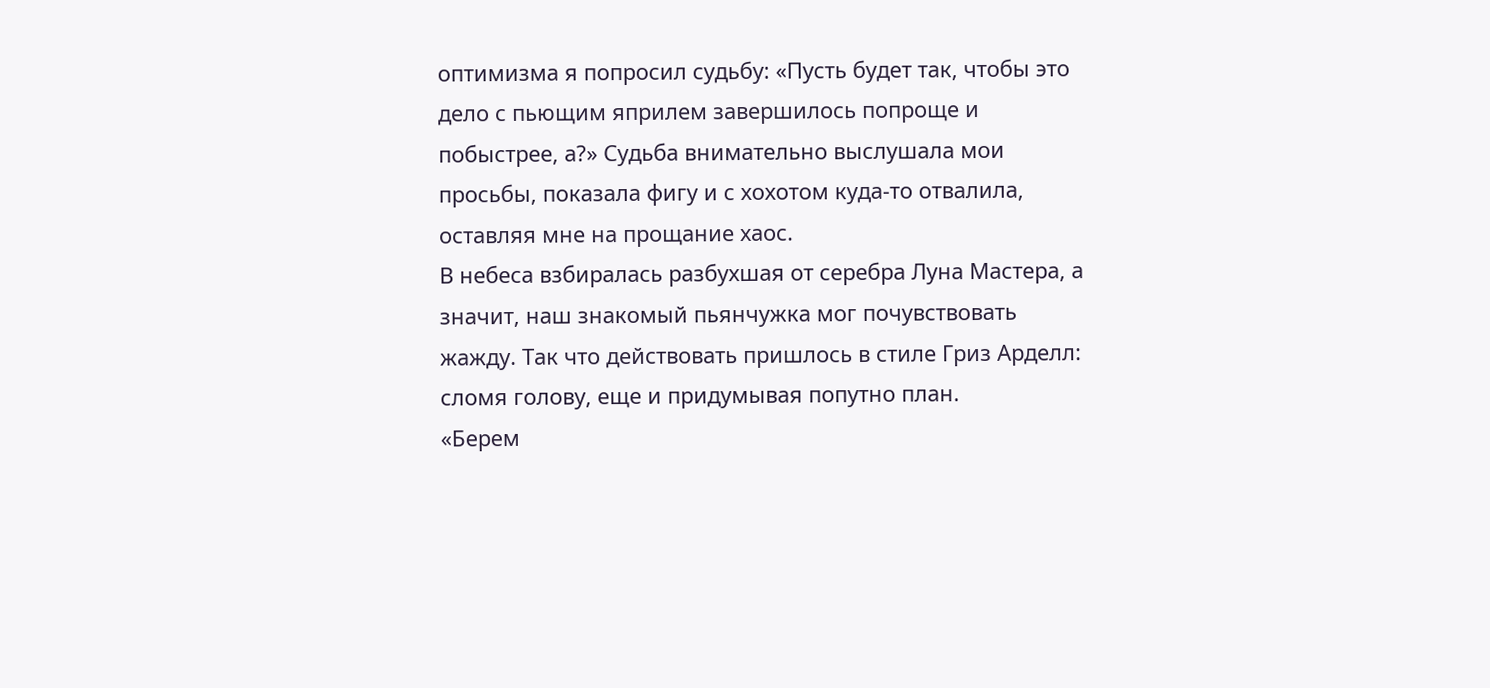оптимизма я попросил судьбу: «Пусть будет так, чтобы это дело с пьющим яприлем завершилось попроще и побыстрее, а?» Судьба внимательно выслушала мои просьбы, показала фигу и с хохотом куда-то отвалила, оставляя мне на прощание хаос.
В небеса взбиралась разбухшая от серебра Луна Мастера, а значит, наш знакомый пьянчужка мог почувствовать жажду. Так что действовать пришлось в стиле Гриз Арделл: сломя голову, еще и придумывая попутно план.
«Берем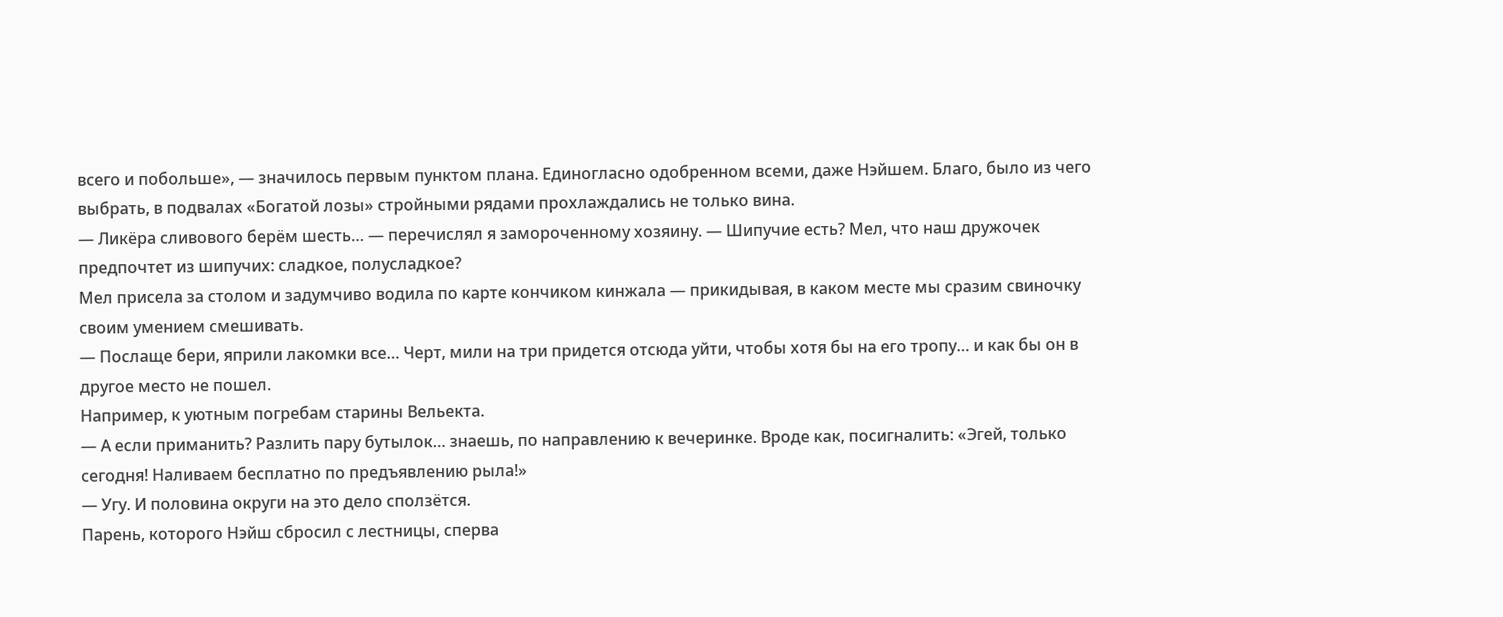всего и побольше», — значилось первым пунктом плана. Единогласно одобренном всеми, даже Нэйшем. Благо, было из чего выбрать, в подвалах «Богатой лозы» стройными рядами прохлаждались не только вина.
— Ликёра сливового берём шесть… — перечислял я замороченному хозяину. — Шипучие есть? Мел, что наш дружочек предпочтет из шипучих: сладкое, полусладкое?
Мел присела за столом и задумчиво водила по карте кончиком кинжала — прикидывая, в каком месте мы сразим свиночку своим умением смешивать.
— Послаще бери, яприли лакомки все… Черт, мили на три придется отсюда уйти, чтобы хотя бы на его тропу… и как бы он в другое место не пошел.
Например, к уютным погребам старины Вельекта.
— А если приманить? Разлить пару бутылок… знаешь, по направлению к вечеринке. Вроде как, посигналить: «Эгей, только сегодня! Наливаем бесплатно по предъявлению рыла!»
— Угу. И половина округи на это дело сползётся.
Парень, которого Нэйш сбросил с лестницы, сперва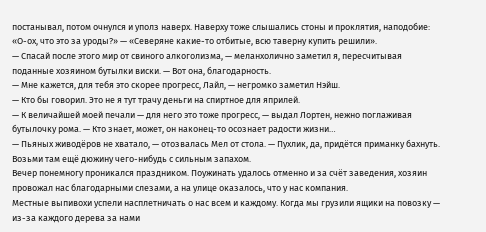постанывал, потом очнулся и уполз наверх. Наверху тоже слышались стоны и проклятия, наподобие: «О-ох, что это за уроды?» — «Северяне какие-то отбитые, всю таверну купить решили».
— Спасай после этого мир от свиного алкоголизма, — меланхолично заметил я, пересчитывая поданные хозяином бутылки виски. — Вот она, благодарность.
— Мне кажется, для тебя это скорее прогресс, Лайл, — негромко заметил Нэйш.
— Кто бы говорил. Это не я тут трачу деньги на спиртное для яприлей.
— К величайшей моей печали — для него это тоже прогресс, — выдал Лортен, нежно поглаживая бутылочку рома. — Кто знает, может, он наконец-то осознает радости жизни…
— Пьяных живодёров не хватало, — отозвалась Мел от стола. — Пухлик, да, придётся приманку бахнуть. Возьми там ещё дюжину чего-нибудь с сильным запахом.
Вечер понемногу проникался праздником. Поужинать удалось отменно и за счёт заведения, хозяин провожал нас благодарными слезами, а на улице оказалось, что у нас компания.
Местные выпивохи успели насплетничать о нас всем и каждому. Когда мы грузили ящики на повозку — из-за каждого дерева за нами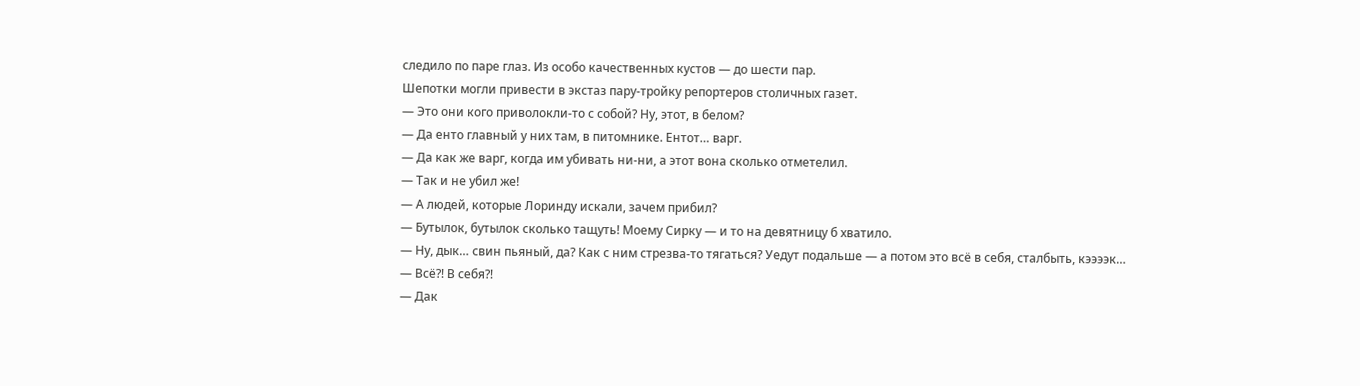следило по паре глаз. Из особо качественных кустов — до шести пар.
Шепотки могли привести в экстаз пару-тройку репортеров столичных газет.
— Это они кого приволокли-то с собой? Ну, этот, в белом?
— Да енто главный у них там, в питомнике. Ентот… варг.
— Да как же варг, когда им убивать ни-ни, а этот вона сколько отметелил.
— Так и не убил же!
— А людей, которые Лоринду искали, зачем прибил?
— Бутылок, бутылок сколько тащуть! Моему Сирку — и то на девятницу б хватило.
— Ну, дык… свин пьяный, да? Как с ним стрезва-то тягаться? Уедут подальше — а потом это всё в себя, сталбыть, кээээк…
— Всё?! В себя?!
— Дак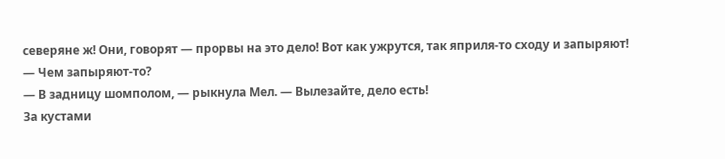северяне ж! Они, говорят — прорвы на это дело! Вот как ужрутся, так яприля-то сходу и запыряют!
— Чем запыряют-то?
— В задницу шомполом, — рыкнула Мел. — Вылезайте, дело есть!
За кустами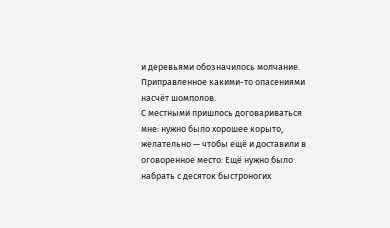и деревьями обозначилось молчание. Приправленное какими-то опасениями насчёт шомполов.
С местными пришлось договариваться мне: нужно было хорошее корыто, желательно — чтобы ещё и доставили в оговоренное место. Ещё нужно было набрать с десяток быстроногих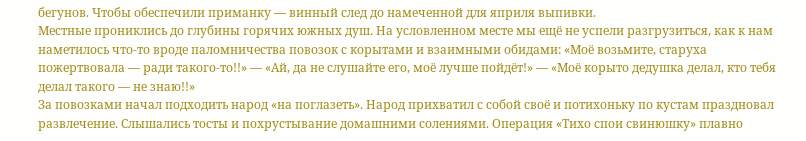бегунов. Чтобы обеспечили приманку — винный след до намеченной для яприля выпивки.
Местные прониклись до глубины горячих южных душ. На условленном месте мы ещё не успели разгрузиться, как к нам наметилось что-то вроде паломничества повозок с корытами и взаимными обидами: «Моё возьмите, старуха пожертвовала — ради такого-то!!» — «Ай, да не слушайте его, моё лучше пойдёт!» — «Моё корыто дедушка делал, кто тебя делал такого — не знаю!!»
За повозками начал подходить народ «на поглазеть». Народ прихватил с собой своё и потихоньку по кустам праздновал развлечение. Слышались тосты и похрустывание домашними солениями. Операция «Тихо спои свинюшку» плавно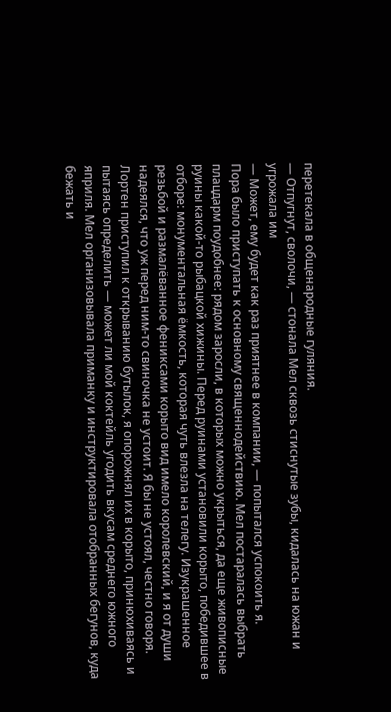перетекала в общенародные гуляния.
— Отпугнут, сволочи, — стонала Мел сквозь стиснутые зубы, кидалась на южан и угрожала им
— Может, ему будет как раз приятнее в компании, — попытался успокоить я.
Пора было приступать к основному священнодействию. Мел постаралась выбрать плацдарм поудобнее: рядом заросли, в которых можно укрыться, да еще живописные руины какой-то рыбацкой хижины. Перед руинами установили корыто, победившее в отборе: монументальная ёмкость, которая чуть влезла на телегу. Изукрашенное резьбой и размалёванное фениксами корыто вид имело королевский, и я от души надеялся, что уж перед ним-то свиночка не устоит. Я бы не устоял, честно говоря.
Лортен приступил к открыванию бутылок, я опорожнял их в корыто, принюхиваясь и пытаясь определить — может ли мой коктейль угодить вкусам среднего южного яприля. Мел организовывала приманку и инструктировала отобранных бегунов, куда бежать и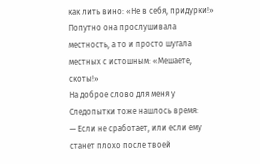как лить вино: «Не в себя, придурки!» Попутно она прослушивала местность, а то и просто шугала местных с истошным: «Мешаете, скоты!»
На доброе слово для меня у Следопытки тоже нашлось время:
— Если не сработает, или если ему станет плохо после твоей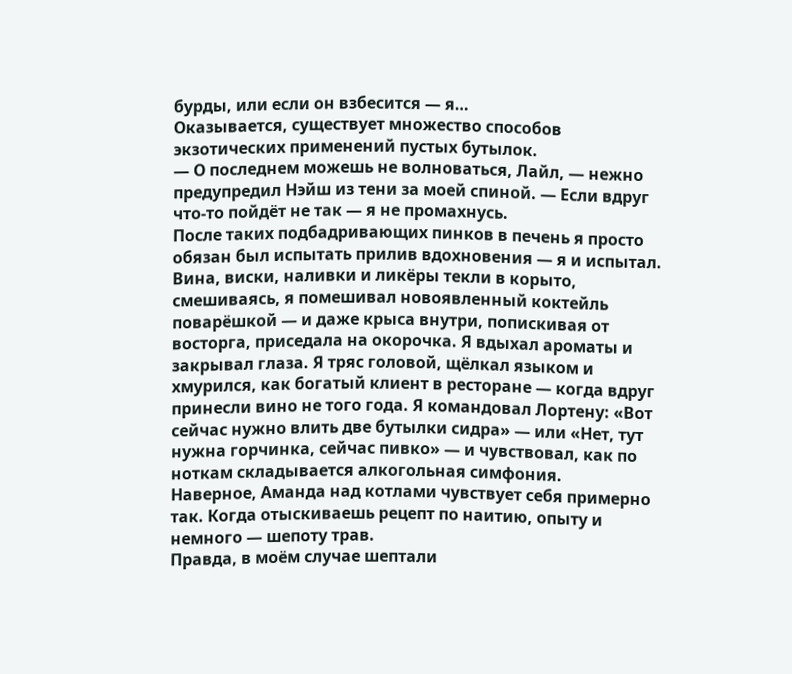бурды, или если он взбесится — я…
Оказывается, существует множество способов экзотических применений пустых бутылок.
— О последнем можешь не волноваться, Лайл, — нежно предупредил Нэйш из тени за моей спиной. — Если вдруг что-то пойдёт не так — я не промахнусь.
После таких подбадривающих пинков в печень я просто обязан был испытать прилив вдохновения — я и испытал. Вина, виски, наливки и ликёры текли в корыто, смешиваясь, я помешивал новоявленный коктейль поварёшкой — и даже крыса внутри, попискивая от восторга, приседала на окорочка. Я вдыхал ароматы и закрывал глаза. Я тряс головой, щёлкал языком и хмурился, как богатый клиент в ресторане — когда вдруг принесли вино не того года. Я командовал Лортену: «Вот сейчас нужно влить две бутылки сидра» — или «Нет, тут нужна горчинка, сейчас пивко» — и чувствовал, как по ноткам складывается алкогольная симфония.
Наверное, Аманда над котлами чувствует себя примерно так. Когда отыскиваешь рецепт по наитию, опыту и немного — шепоту трав.
Правда, в моём случае шептали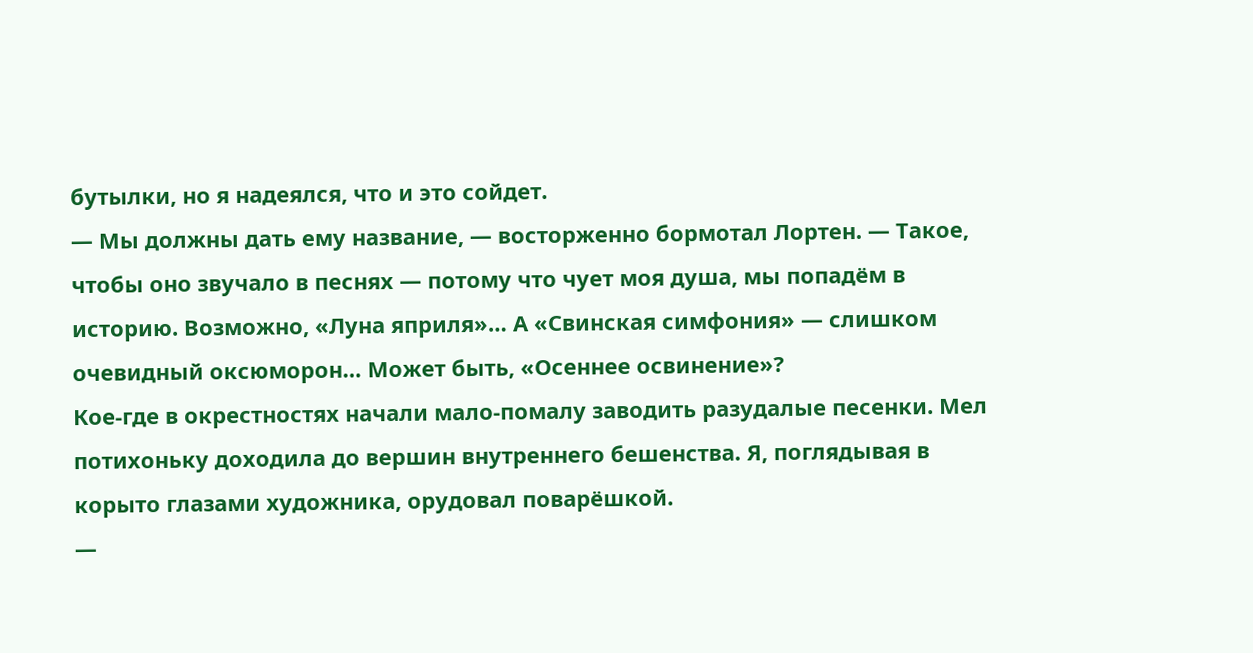бутылки, но я надеялся, что и это сойдет.
— Мы должны дать ему название, — восторженно бормотал Лортен. — Такое, чтобы оно звучало в песнях — потому что чует моя душа, мы попадём в историю. Возможно, «Луна яприля»… А «Свинская симфония» — слишком очевидный оксюморон… Может быть, «Осеннее освинение»?
Кое-где в окрестностях начали мало-помалу заводить разудалые песенки. Мел потихоньку доходила до вершин внутреннего бешенства. Я, поглядывая в корыто глазами художника, орудовал поварёшкой.
—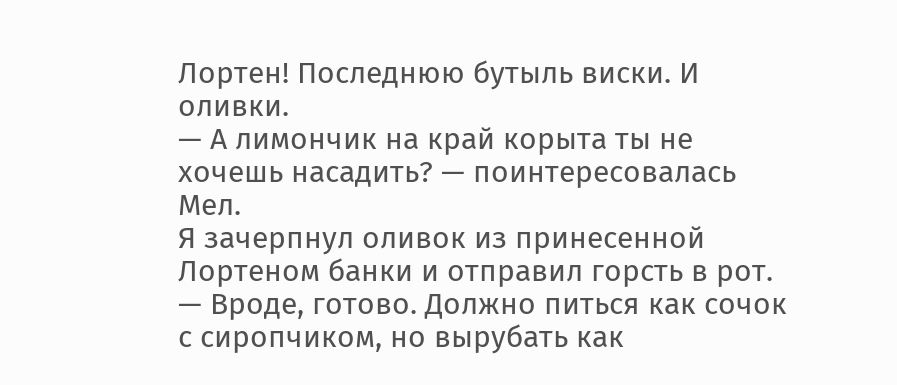Лортен! Последнюю бутыль виски. И оливки.
— А лимончик на край корыта ты не хочешь насадить? — поинтересовалась Мел.
Я зачерпнул оливок из принесенной Лортеном банки и отправил горсть в рот.
— Вроде, готово. Должно питься как сочок с сиропчиком, но вырубать как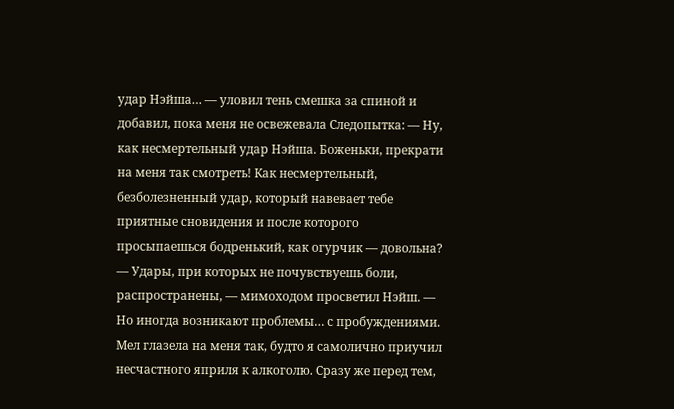удар Нэйша… — уловил тень смешка за спиной и добавил, пока меня не освежевала Следопытка: — Ну, как несмертельный удар Нэйша. Боженьки, прекрати на меня так смотреть! Как несмертельный, безболезненный удар, который навевает тебе приятные сновидения и после которого просыпаешься бодренький, как огурчик — довольна?
— Удары, при которых не почувствуешь боли, распространены, — мимоходом просветил Нэйш. — Но иногда возникают проблемы… с пробуждениями.
Мел глазела на меня так, будто я самолично приучил несчастного яприля к алкоголю. Сразу же перед тем,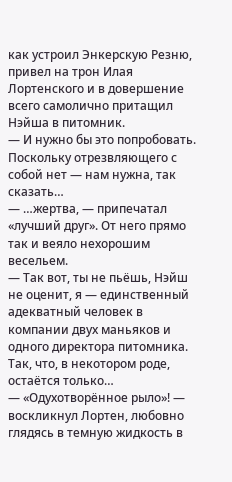как устроил Энкерскую Резню, привел на трон Илая Лортенского и в довершение всего самолично притащил Нэйша в питомник.
— И нужно бы это попробовать. Поскольку отрезвляющего с собой нет — нам нужна, так сказать…
— …жертва, — припечатал «лучший друг». От него прямо так и веяло нехорошим весельем.
— Так вот, ты не пьёшь, Нэйш не оценит, я — единственный адекватный человек в компании двух маньяков и одного директора питомника. Так, что, в некотором роде, остаётся только…
— «Одухотворённое рыло»! — воскликнул Лортен, любовно глядясь в темную жидкость в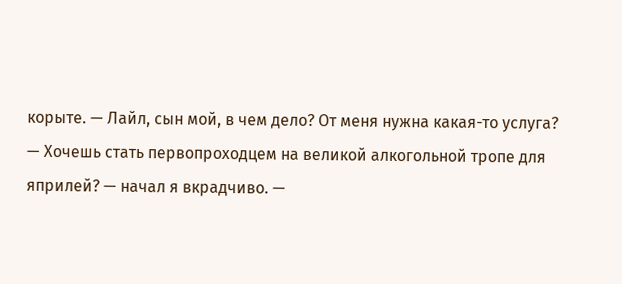корыте. — Лайл, сын мой, в чем дело? От меня нужна какая-то услуга?
— Хочешь стать первопроходцем на великой алкогольной тропе для яприлей? — начал я вкрадчиво. —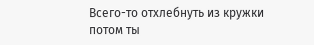Всего-то отхлебнуть из кружки потом ты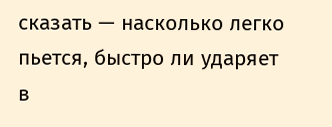сказать — насколько легко пьется, быстро ли ударяет в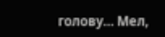голову… Мел,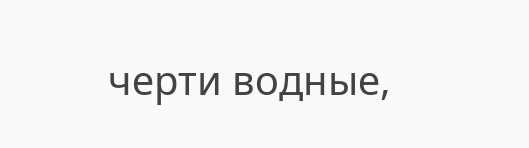черти водные,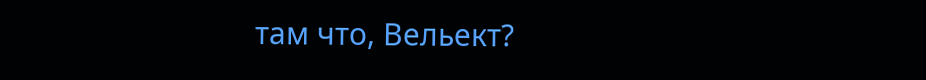там что, Вельект?